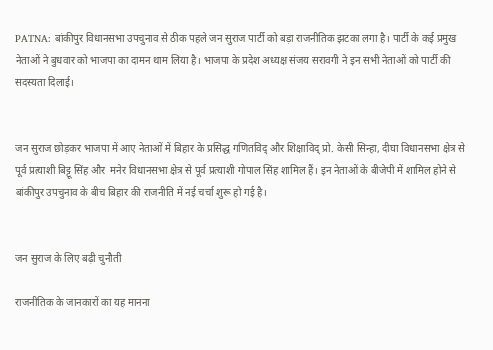PATNA: बांकीपुर विधानसभा उपचुनाव से ठीक पहले जन सुराज पार्टी को बड़ा राजनीतिक झटका लगा है। पार्टी के कई प्रमुख नेताओं ने बुधवार को भाजपा का दामन थाम लिया है। भाजपा के प्रदेश अध्यक्ष संजय सरावगी ने इन सभी नेताओं को पार्टी की सदस्यता दिलाई।


जन सुराज छोड़कर भाजपा में आए नेताओं में बिहार के प्रसिद्ध गणितविद् और शिक्षाविद् प्रो. केसी सिन्हा, दीघा विधानसभा क्षेत्र से पूर्व प्रत्याशी बिट्टू सिंह और  मनेर विधानसभा क्षेत्र से पूर्व प्रत्याशी गोपाल सिंह शामिल हैं। इन नेताओं के बीजेपी में शामिल होने से बांकीपुर उपचुनाव के बीच बिहार की राजनीति में नई चर्चा शुरू हो गई है।


जन सुराज के लिए बढ़ी चुनौती

राजनीतिक के जानकारों का यह मानना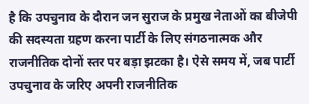है कि उपचुनाव के दौरान जन सुराज के प्रमुख नेताओं का बीजेपी की सदस्यता ग्रहण करना पार्टी के लिए संगठनात्मक और राजनीतिक दोनों स्तर पर बड़ा झटका है। ऐसे समय में, जब पार्टी उपचुनाव के जरिए अपनी राजनीतिक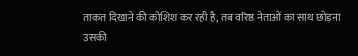ताकत दिखाने की कोशिश कर रही है, तब वरिष्ठ नेताओं का साथ छोड़ना उसकी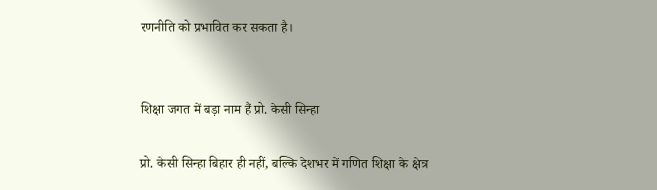रणनीति को प्रभावित कर सकता है।


शिक्षा जगत में बड़ा नाम हैं प्रो. केसी सिन्हा

प्रो. केसी सिन्हा बिहार ही नहीं, बल्कि देशभर में गणित शिक्षा के क्षेत्र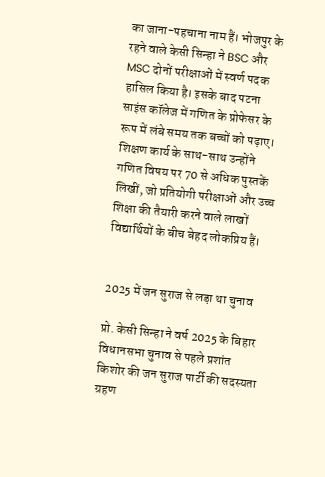का जाना-पहचाना नाम हैं। भोजपुर के रहने वाले केसी सिन्हा ने BSC और MSC दोनों परीक्षाओं में स्वर्ण पदक हासिल किया है। इसके बाद पटना साइंस कॉलेज में गणित के प्रोफेसर के रूप में लंबे समय तक बच्चों को पढ़ाए। शिक्षण कार्य के साथ-साथ उन्होंने गणित विषय पर 70 से अधिक पुस्तकें लिखीं, जो प्रतियोगी परीक्षाओं और उच्च शिक्षा की तैयारी करने वाले लाखों विद्यार्थियों के बीच बेहद लोकप्रिय हैं।


2025 में जन सुराज से लड़ा था चुनाव

प्रो. केसी सिन्हा ने वर्ष 2025 के बिहार विधानसभा चुनाव से पहले प्रशांत किशोर की जन सुराज पार्टी की सदस्यता ग्रहण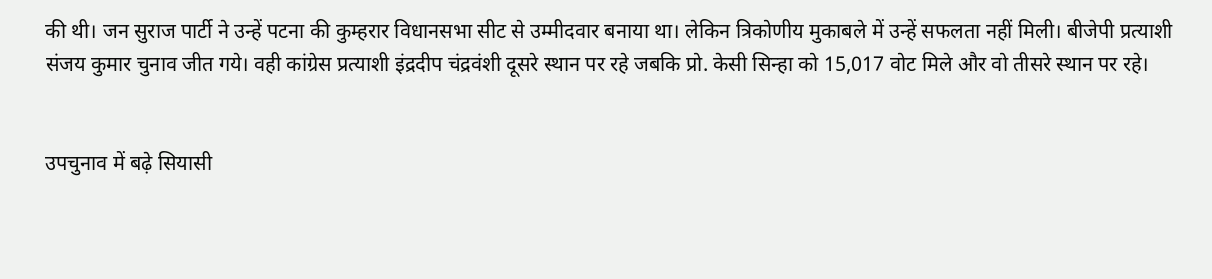की थी। जन सुराज पार्टी ने उन्हें पटना की कुम्हरार विधानसभा सीट से उम्मीदवार बनाया था। लेकिन त्रिकोणीय मुकाबले में उन्हें सफलता नहीं मिली। बीजेपी प्रत्याशी संजय कुमार चुनाव जीत गये। वही कांग्रेस प्रत्याशी इंद्रदीप चंद्रवंशी दूसरे स्थान पर रहे जबकि प्रो. केसी सिन्हा को 15,017 वोट मिले और वो तीसरे स्थान पर रहे।


उपचुनाव में बढ़े सियासी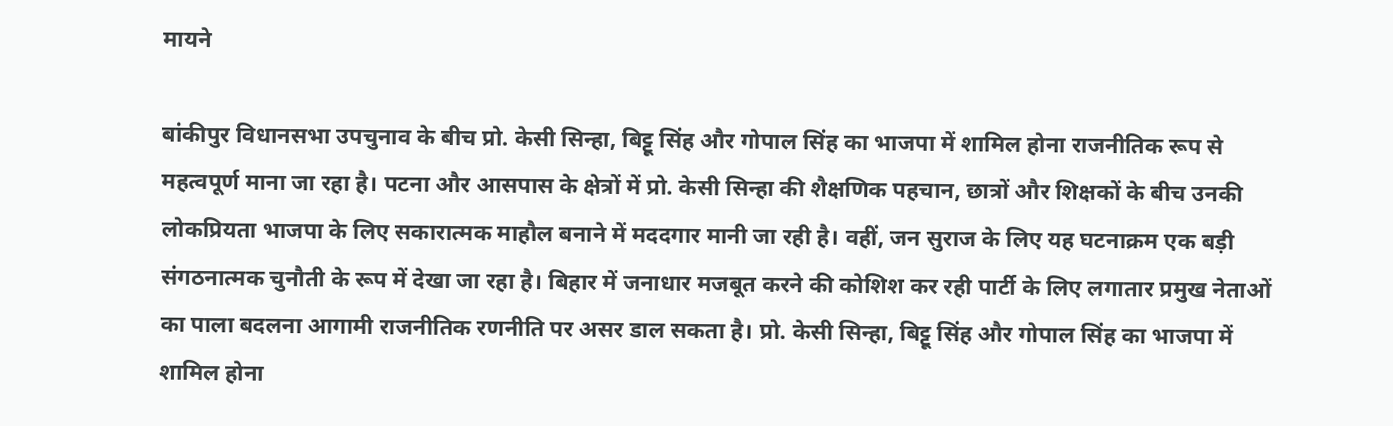मायने

बांकीपुर विधानसभा उपचुनाव के बीच प्रो. केसी सिन्हा, बिट्टू सिंह और गोपाल सिंह का भाजपा में शामिल होना राजनीतिक रूप से महत्वपूर्ण माना जा रहा है। पटना और आसपास के क्षेत्रों में प्रो. केसी सिन्हा की शैक्षणिक पहचान, छात्रों और शिक्षकों के बीच उनकी लोकप्रियता भाजपा के लिए सकारात्मक माहौल बनाने में मददगार मानी जा रही है। वहीं, जन सुराज के लिए यह घटनाक्रम एक बड़ी संगठनात्मक चुनौती के रूप में देखा जा रहा है। बिहार में जनाधार मजबूत करने की कोशिश कर रही पार्टी के लिए लगातार प्रमुख नेताओं का पाला बदलना आगामी राजनीतिक रणनीति पर असर डाल सकता है। प्रो. केसी सिन्हा, बिट्टू सिंह और गोपाल सिंह का भाजपा में शामिल होना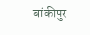बांकीपुर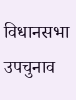विधानसभा उपचुनाव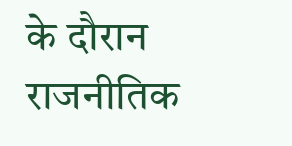के दौरान राजनीतिक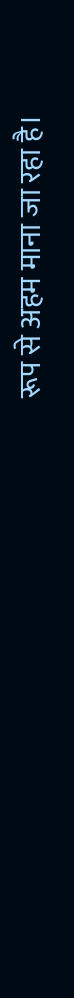रूप से अहम माना जा रहा है।